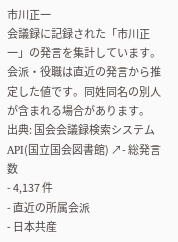市川正一
会議録に記録された「市川正一」の発言を集計しています。会派・役職は直近の発言から推定した値です。同姓同名の別人が含まれる場合があります。
出典: 国会会議録検索システム API(国立国会図書館) ↗- 総発言数
- 4,137 件
- 直近の所属会派
- 日本共産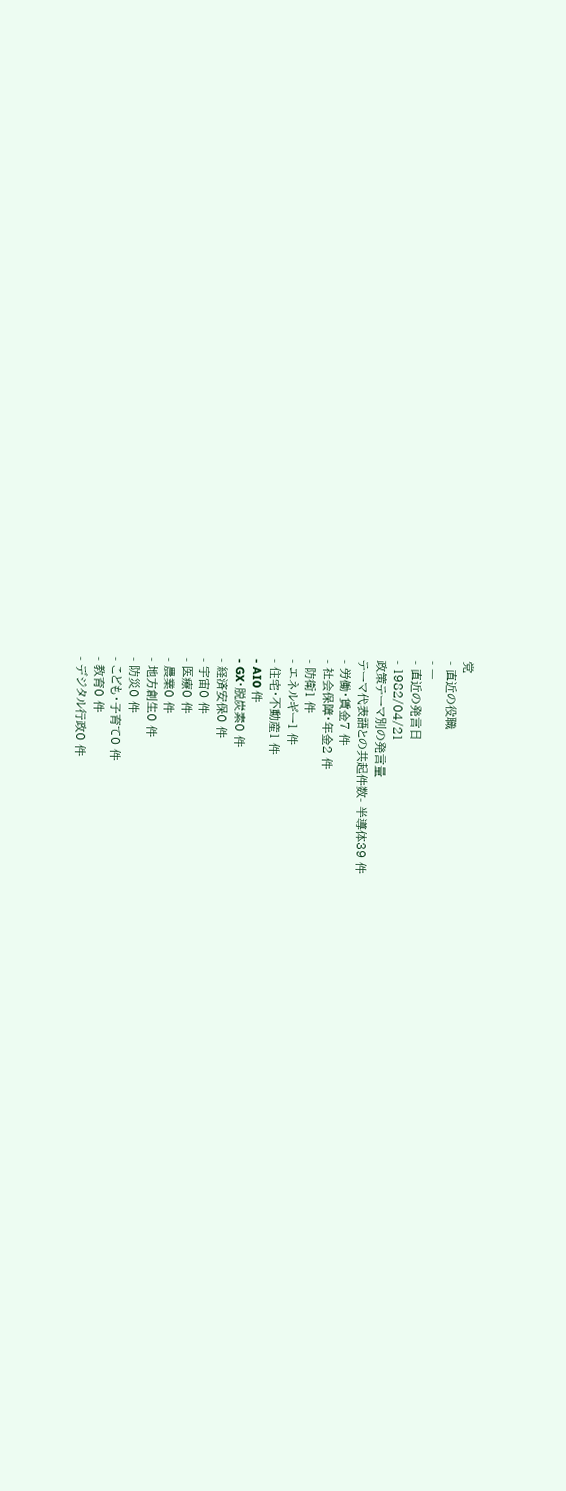党
- 直近の役職
- —
- 直近の発言日
- 1982/04/21
政策テーマ別の発言量
テーマ代表語との共起件数- 半導体39 件
- 労働・賃金7 件
- 社会保障・年金2 件
- 防衛1 件
- エネルギー1 件
- 住宅・不動産1 件
- AI0 件
- GX・脱炭素0 件
- 経済安保0 件
- 宇宙0 件
- 医療0 件
- 農業0 件
- 地方創生0 件
- 防災0 件
- こども・子育て0 件
- 教育0 件
- デジタル行政0 件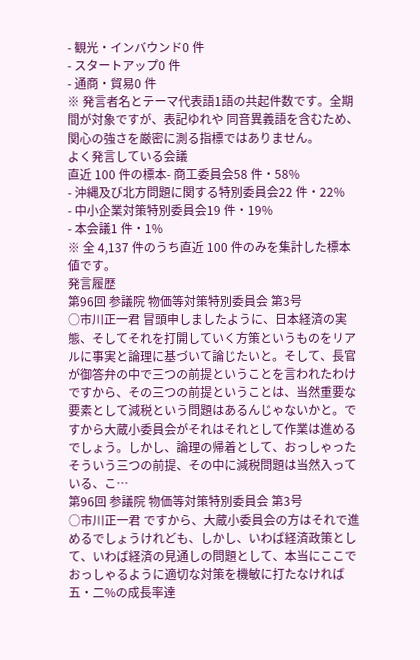- 観光・インバウンド0 件
- スタートアップ0 件
- 通商・貿易0 件
※ 発言者名とテーマ代表語1語の共起件数です。全期間が対象ですが、表記ゆれや 同音異義語を含むため、関心の強さを厳密に測る指標ではありません。
よく発言している会議
直近 100 件の標本- 商工委員会58 件・58%
- 沖縄及び北方問題に関する特別委員会22 件・22%
- 中小企業対策特別委員会19 件・19%
- 本会議1 件・1%
※ 全 4,137 件のうち直近 100 件のみを集計した標本値です。
発言履歴
第96回 参議院 物価等対策特別委員会 第3号
○市川正一君 冒頭申しましたように、日本経済の実態、そしてそれを打開していく方策というものをリアルに事実と論理に基づいて論じたいと。そして、長官が御答弁の中で三つの前提ということを言われたわけですから、その三つの前提ということは、当然重要な要素として減税という問題はあるんじゃないかと。ですから大蔵小委員会がそれはそれとして作業は進めるでしょう。しかし、論理の帰着として、おっしゃったそういう三つの前提、その中に減税問題は当然入っている、こ…
第96回 参議院 物価等対策特別委員会 第3号
○市川正一君 ですから、大蔵小委員会の方はそれで進めるでしょうけれども、しかし、いわば経済政策として、いわば経済の見通しの問題として、本当にここでおっしゃるように適切な対策を機敏に打たなければ五・二%の成長率達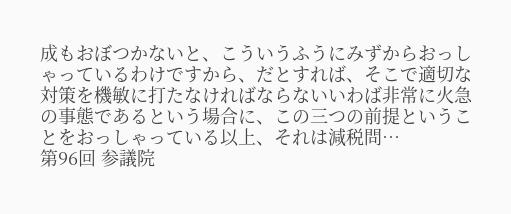成もおぼつかないと、こういうふうにみずからおっしゃっているわけですから、だとすれば、そこで適切な対策を機敏に打たなければならないいわば非常に火急の事態であるという場合に、この三つの前提ということをおっしゃっている以上、それは減税問…
第96回 参議院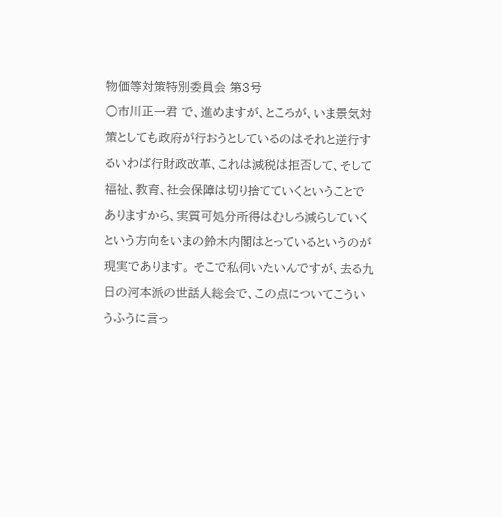物価等対策特別委員会 第3号
○市川正一君 で、進めますが、ところが、いま景気対策としても政府が行おうとしているのはそれと逆行するいわば行財政改革、これは減税は拒否して、そして福祉、教育、社会保障は切り捨てていくということでありますから、実質可処分所得はむしろ減らしていくという方向をいまの鈴木内閣はとっているというのが現実であります。 そこで私伺いたいんですが、去る九日の河本派の世話人総会で、この点についてこういうふうに言っ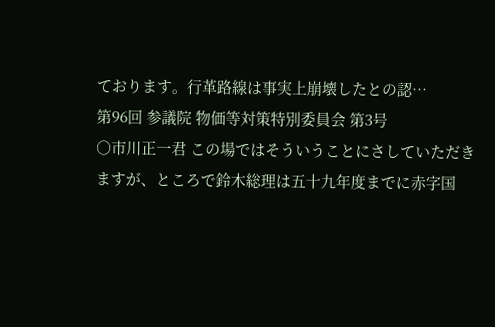ております。行革路線は事実上崩壊したとの認…
第96回 参議院 物価等対策特別委員会 第3号
○市川正一君 この場ではそういうことにさしていただきますが、ところで鈴木総理は五十九年度までに赤字国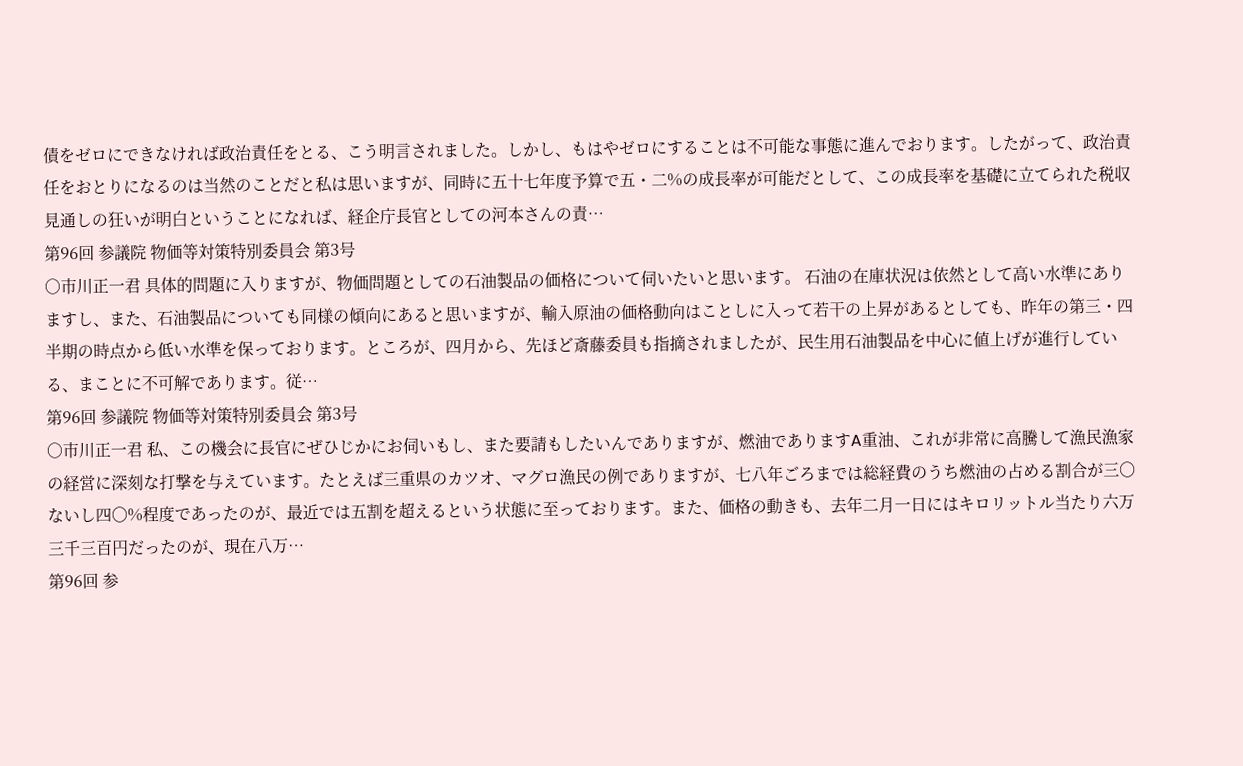債をゼロにできなければ政治責任をとる、こう明言されました。しかし、もはやゼロにすることは不可能な事態に進んでおります。したがって、政治責任をおとりになるのは当然のことだと私は思いますが、同時に五十七年度予算で五・二%の成長率が可能だとして、この成長率を基礎に立てられた税収見通しの狂いが明白ということになれば、経企庁長官としての河本さんの責…
第96回 参議院 物価等対策特別委員会 第3号
○市川正一君 具体的問題に入りますが、物価問題としての石油製品の価格について伺いたいと思います。 石油の在庫状況は依然として高い水準にありますし、また、石油製品についても同様の傾向にあると思いますが、輸入原油の価格動向はことしに入って若干の上昇があるとしても、昨年の第三・四半期の時点から低い水準を保っております。ところが、四月から、先ほど斎藤委員も指摘されましたが、民生用石油製品を中心に値上げが進行している、まことに不可解であります。従…
第96回 参議院 物価等対策特別委員会 第3号
○市川正一君 私、この機会に長官にぜひじかにお伺いもし、また要請もしたいんでありますが、燃油でありますA重油、これが非常に高騰して漁民漁家の経営に深刻な打撃を与えています。たとえば三重県のカツオ、マグロ漁民の例でありますが、七八年ごろまでは総経費のうち燃油の占める割合が三〇ないし四〇%程度であったのが、最近では五割を超えるという状態に至っております。また、価格の動きも、去年二月一日にはキロリットル当たり六万三千三百円だったのが、現在八万…
第96回 参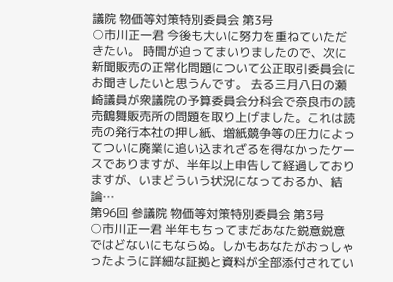議院 物価等対策特別委員会 第3号
○市川正一君 今後も大いに努力を重ねていただきたい。 時間が迫ってまいりましたので、次に新聞販売の正常化問題について公正取引委員会にお聞きしたいと思うんです。 去る三月八日の瀬崎議員が衆議院の予算委員会分科会で奈良市の読売鶴舞販売所の問題を取り上げました。これは読売の発行本社の押し紙、増紙競争等の圧力によってついに廃業に追い込まれざるを得なかったケースでありますが、半年以上申告して経過しておりますが、いまどういう状況になっておるか、結論…
第96回 参議院 物価等対策特別委員会 第3号
○市川正一君 半年もちってまだあなた鋭意鋭意ではどないにもならぬ。しかもあなたがおっしゃったように詳細な証拠と資料が全部添付されてい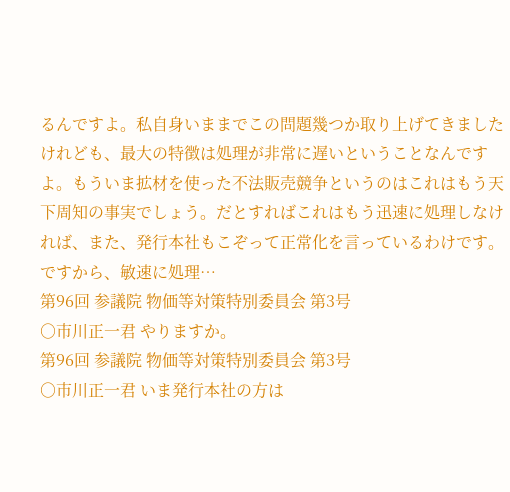るんですよ。私自身いままでこの問題幾つか取り上げてきましたけれども、最大の特徴は処理が非常に遅いということなんですよ。もういま拡材を使った不法販売競争というのはこれはもう天下周知の事実でしょう。だとすればこれはもう迅速に処理しなければ、また、発行本社もこぞって正常化を言っているわけです。ですから、敏速に処理…
第96回 参議院 物価等対策特別委員会 第3号
○市川正一君 やりますか。
第96回 参議院 物価等対策特別委員会 第3号
○市川正一君 いま発行本社の方は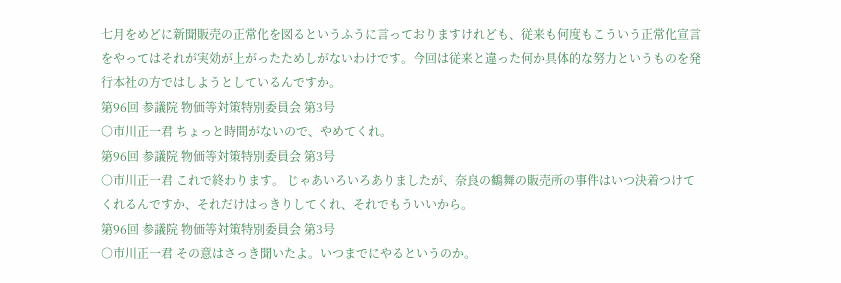七月をめどに新聞販売の正常化を図るというふうに言っておりますけれども、従来も何度もこういう正常化宣言をやってはそれが実効が上がったためしがないわけです。今回は従来と違った何か具体的な努力というものを発行本社の方ではしようとしているんですか。
第96回 参議院 物価等対策特別委員会 第3号
○市川正一君 ちょっと時間がないので、やめてくれ。
第96回 参議院 物価等対策特別委員会 第3号
○市川正一君 これで終わります。 じゃあいろいろありましたが、奈良の鶴舞の販売所の事件はいつ決着つけてくれるんですか、それだけはっきりしてくれ、それでもういいから。
第96回 参議院 物価等対策特別委員会 第3号
○市川正一君 その意はさっき聞いたよ。いつまでにやるというのか。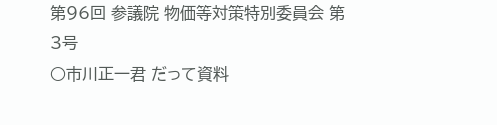第96回 参議院 物価等対策特別委員会 第3号
○市川正一君 だって資料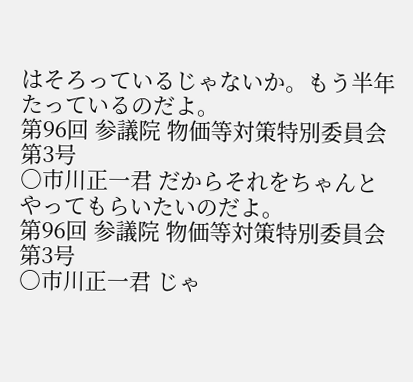はそろっているじゃないか。もう半年たっているのだよ。
第96回 参議院 物価等対策特別委員会 第3号
○市川正一君 だからそれをちゃんとやってもらいたいのだよ。
第96回 参議院 物価等対策特別委員会 第3号
○市川正一君 じゃ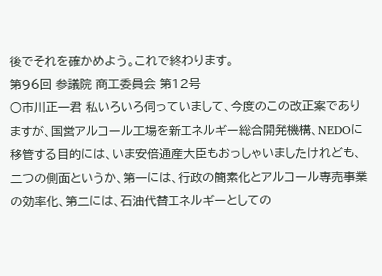後でそれを確かめよう。これで終わります。
第96回 参議院 商工委員会 第12号
○市川正一君 私いろいろ伺っていまして、今度のこの改正案でありますが、国営アルコール工場を新エネルギー総合開発機構、NEDOに移管する目的には、いま安倍通産大臣もおっしゃいましたけれども、二つの側面というか、第一には、行政の簡素化とアルコール専売事業の効率化、第二には、石油代替エネルギーとしての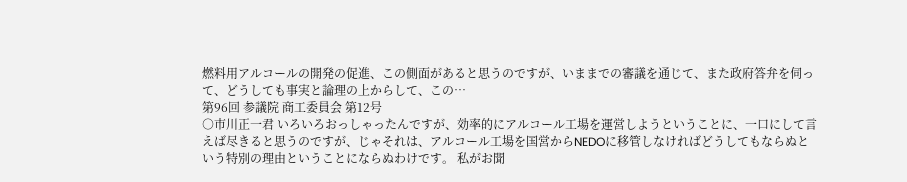燃料用アルコールの開発の促進、この側面があると思うのですが、いままでの審議を通じて、また政府答弁を伺って、どうしても事実と論理の上からして、この…
第96回 参議院 商工委員会 第12号
○市川正一君 いろいろおっしゃったんですが、効率的にアルコール工場を運営しようということに、一口にして言えば尽きると思うのですが、じゃそれは、アルコール工場を国営からNEDOに移管しなければどうしてもならぬという特別の理由ということにならぬわけです。 私がお聞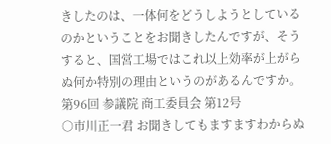きしたのは、一体何をどうしようとしているのかということをお聞きしたんですが、そうすると、国営工場ではこれ以上効率が上がらぬ何か特別の理由というのがあるんですか。
第96回 参議院 商工委員会 第12号
○市川正一君 お聞きしてもますますわからぬ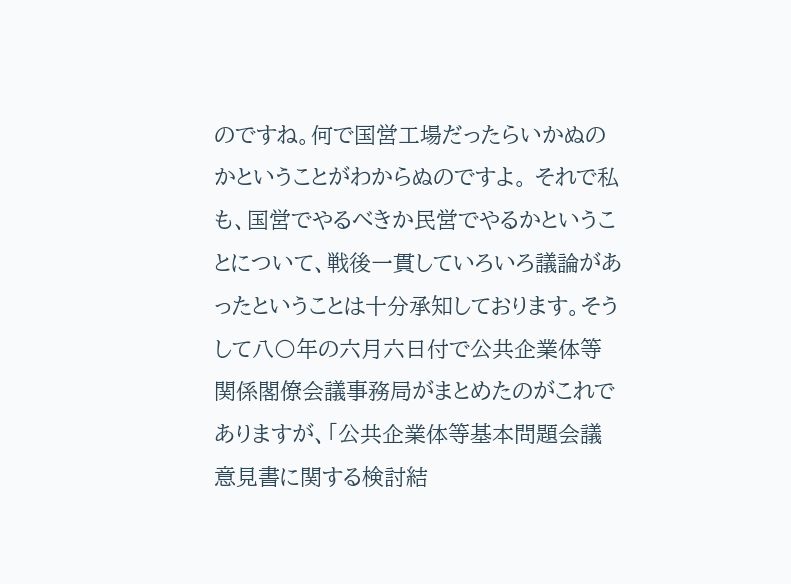のですね。何で国営工場だったらいかぬのかということがわからぬのですよ。 それで私も、国営でやるべきか民営でやるかということについて、戦後一貫していろいろ議論があったということは十分承知しております。そうして八〇年の六月六日付で公共企業体等関係閣僚会議事務局がまとめたのがこれでありますが、「公共企業体等基本問題会議意見書に関する検討結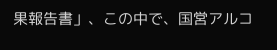果報告書」、この中で、国営アルコ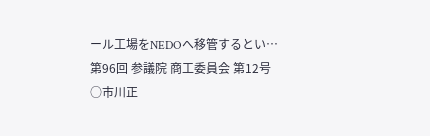ール工場をNEDOへ移管するとい…
第96回 参議院 商工委員会 第12号
○市川正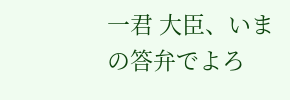一君 大臣、いまの答弁でよろ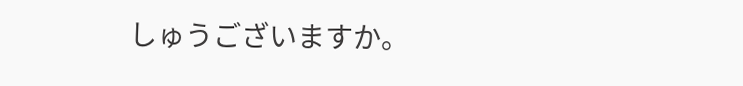しゅうございますか。